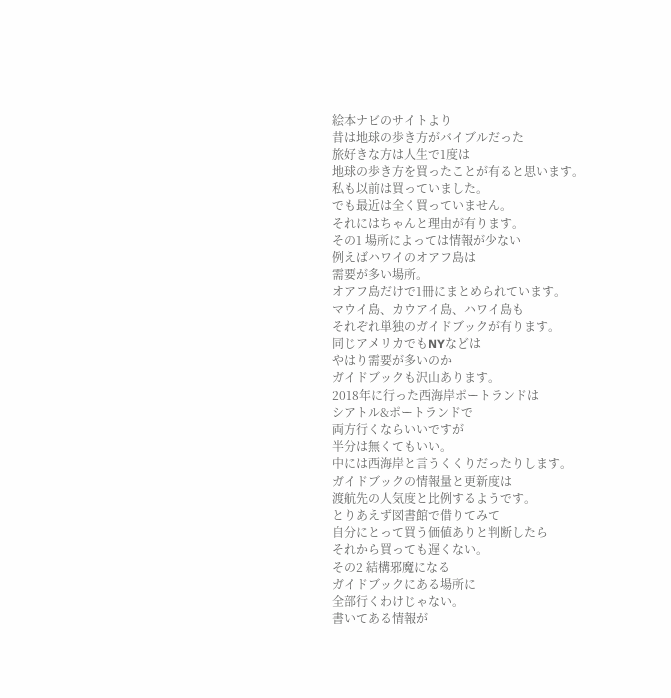絵本ナビのサイトより
昔は地球の歩き方がバイブルだった
旅好きな方は人生で1度は
地球の歩き方を買ったことが有ると思います。
私も以前は買っていました。
でも最近は全く買っていません。
それにはちゃんと理由が有ります。
その1 場所によっては情報が少ない
例えばハワイのオアフ島は
需要が多い場所。
オアフ島だけで1冊にまとめられています。
マウイ島、カウアイ島、ハワイ島も
それぞれ単独のガイドブックが有ります。
同じアメリカでもNYなどは
やはり需要が多いのか
ガイドブックも沢山あります。
2018年に行った西海岸ポートランドは
シアトル&ポートランドで
両方行くならいいですが
半分は無くてもいい。
中には西海岸と言うくくりだったりします。
ガイドブックの情報量と更新度は
渡航先の人気度と比例するようです。
とりあえず図書館で借りてみて
自分にとって買う価値ありと判断したら
それから買っても遅くない。
その2 結構邪魔になる
ガイドブックにある場所に
全部行くわけじゃない。
書いてある情報が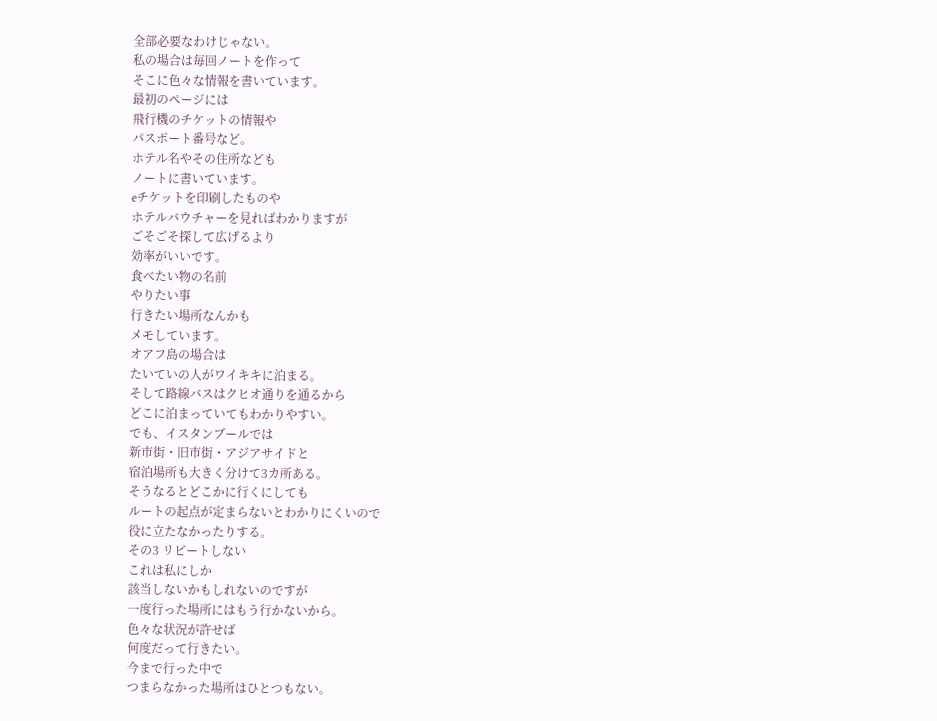全部必要なわけじゃない。
私の場合は毎回ノートを作って
そこに色々な情報を書いています。
最初のページには
飛行機のチケットの情報や
パスポート番号など。
ホテル名やその住所なども
ノートに書いています。
eチケットを印刷したものや
ホテルバウチャーを見ればわかりますが
ごそごそ探して広げるより
効率がいいです。
食べたい物の名前
やりたい事
行きたい場所なんかも
メモしています。
オアフ島の場合は
たいていの人がワイキキに泊まる。
そして路線バスはクヒオ通りを通るから
どこに泊まっていてもわかりやすい。
でも、イスタンブールでは
新市街・旧市街・アジアサイドと
宿泊場所も大きく分けて3カ所ある。
そうなるとどこかに行くにしても
ルートの起点が定まらないとわかりにくいので
役に立たなかったりする。
その3 リピートしない
これは私にしか
該当しないかもしれないのですが
一度行った場所にはもう行かないから。
色々な状況が許せば
何度だって行きたい。
今まで行った中で
つまらなかった場所はひとつもない。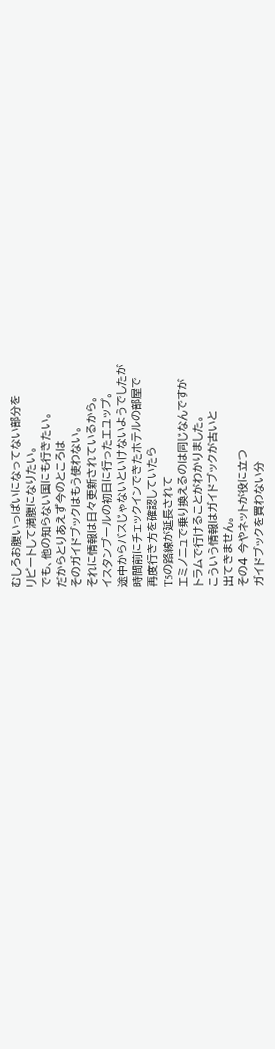むしろお腹いっぱいになってない部分を
リピートして満腹になりたい。
でも、他の知らない国にも行きたい。
だからとりあえず今のところは
そのガイドブックはもう使わない。
それに情報は日々更新されているから。
イスタンブールの初日に行ったエユップ。
途中からバスじゃないといけないようでしたが
時間前にチェックインできたホテルの部屋で
再度行き方を確認していたら
T5の路線が延長されて
エミノニュで乗り換えるのは同じなんですが
トラムで行けることがわかりました。
こういう情報はガイドブックが古いと
出てきません。
その4 今やネットが役に立つ
ガイドブックを買わない分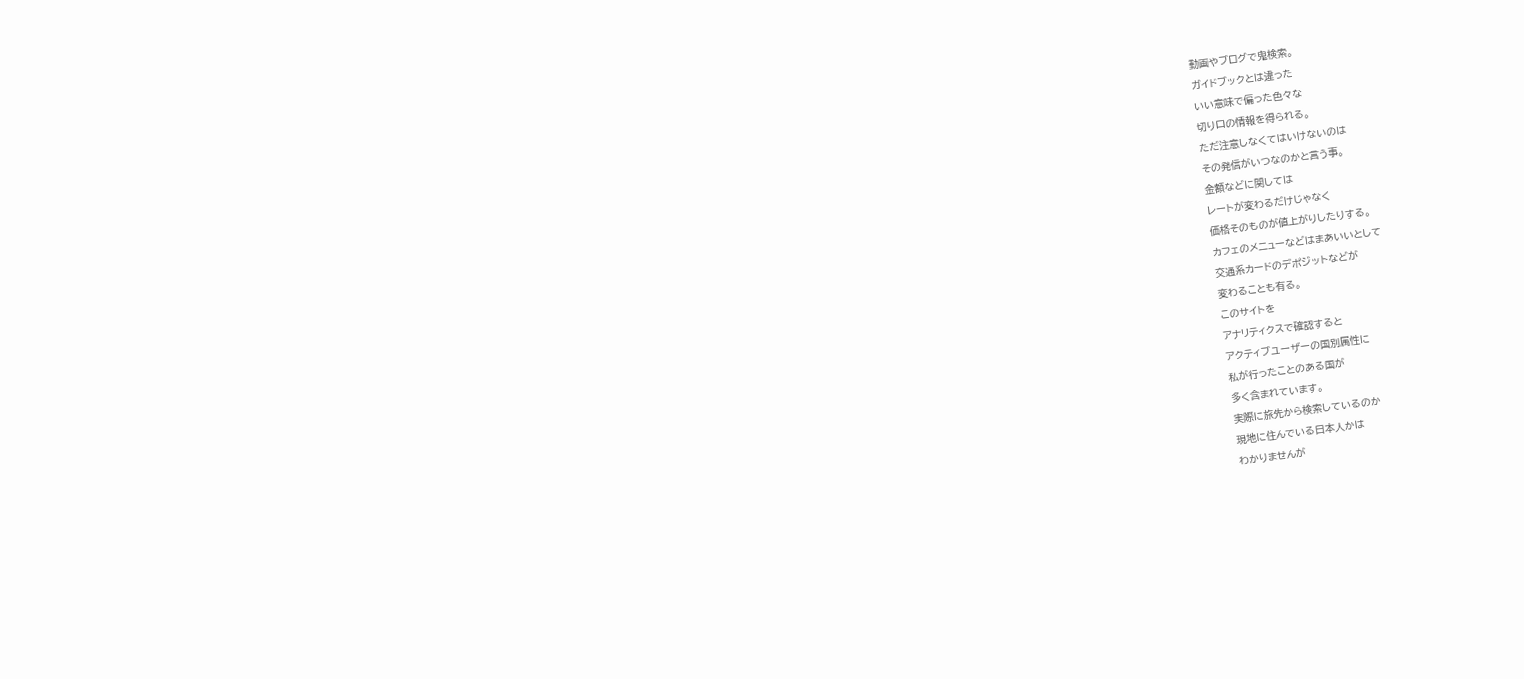動画やブログで鬼検索。
ガイドブックとは違った
いい意味で偏った色々な
切り口の情報を得られる。
ただ注意しなくてはいけないのは
その発信がいつなのかと言う事。
金額などに関しては
レートが変わるだけじゃなく
価格そのものが値上がりしたりする。
カフェのメニューなどはまあいいとして
交通系カードのデポジットなどが
変わることも有る。
このサイトを
アナリティクスで確認すると
アクティブユーザーの国別属性に
私が行ったことのある国が
多く含まれています。
実際に旅先から検索しているのか
現地に住んでいる日本人かは
わかりませんが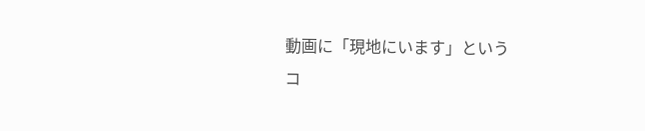動画に「現地にいます」という
コ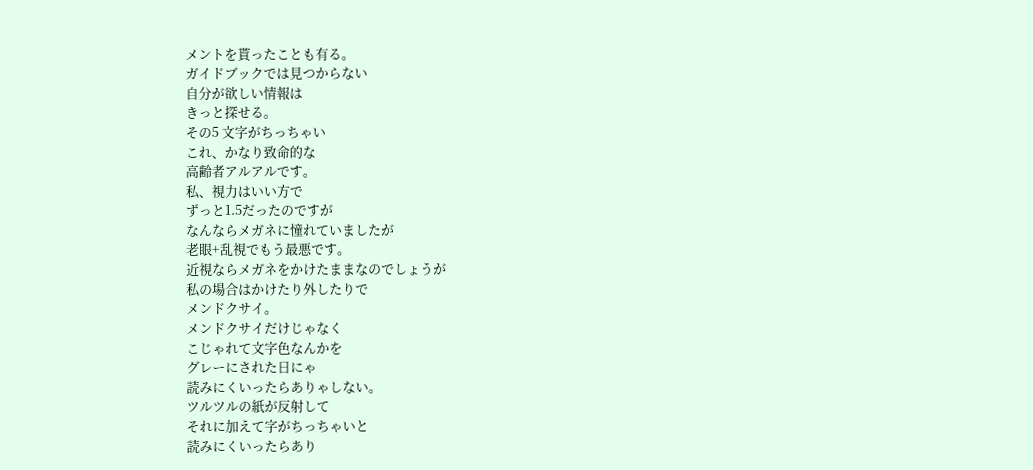メントを貰ったことも有る。
ガイドブックでは見つからない
自分が欲しい情報は
きっと探せる。
その5 文字がちっちゃい
これ、かなり致命的な
高齢者アルアルです。
私、視力はいい方で
ずっと1.5だったのですが
なんならメガネに憧れていましたが
老眼+乱視でもう最悪です。
近視ならメガネをかけたままなのでしょうが
私の場合はかけたり外したりで
メンドクサイ。
メンドクサイだけじゃなく
こじゃれて文字色なんかを
グレーにされた日にゃ
読みにくいったらありゃしない。
ツルツルの紙が反射して
それに加えて字がちっちゃいと
読みにくいったらあり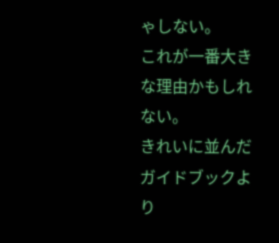ゃしない。
これが一番大きな理由かもしれない。
きれいに並んだガイドブックより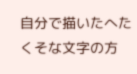自分で描いたへたくそな文字の方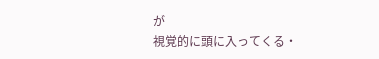が
視覚的に頭に入ってくる・